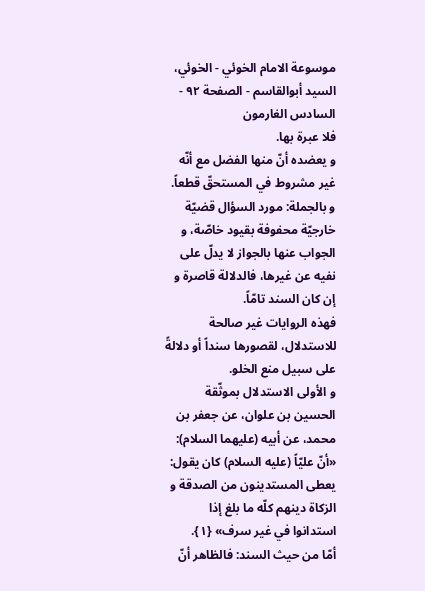موسوعة الامام الخوئي - الخوئي، السيد أبوالقاسم - الصفحة ٩٢ - السادس الغارمون
فلا عبرة بها.
و يعضده أنّ منها الفضل مع أنّه غير مشروط في المستحقّ قطعاً.
و بالجملة: مورد السؤال قضيّة خارجيّة محفوفة بقيود خاصّة، و الجواب عنها بالجواز لا يدلّ على نفيه عن غيرها، فالدلالة قاصرة و إن كان السند تامّاً.
فهذه الروايات غير صالحة للاستدلال، لقصورها سنداً أو دلالةً على سبيل منع الخلو.
و الأولى الاستدلال بموثّقة الحسين بن علوان، عن جعفر بن محمد، عن أبيه (عليهما السلام): «أنّ عليّاً (عليه السلام) كان يقول: يعطى المستدينون من الصدقة و الزكاة دينهم كلّه ما بلغ إذا استدانوا في غير سرف» {١}.
أمّا من حيث السند: فالظاهر أنّ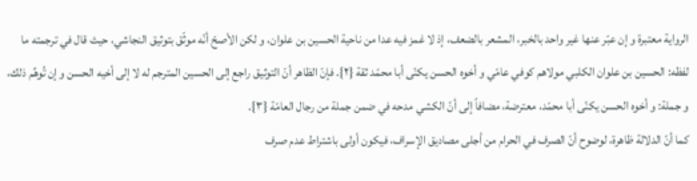الرواية معتبرة و إن عبّر عنها غير واحد بالخبر، المشعر بالضعف، إذ لا غمز فيه عدا من ناحية الحسين بن علوان، و لكن الأصحّ أنّه موثّق بتوثيق النجاشي، حيث قال في ترجمته ما لفظه: الحسين بن علوان الكلبي مولاهم كوفي عامّي و أخوه الحسن يكنّى أبا محمّد ثقة {٢}. فإنّ الظاهر أنّ التوثيق راجع إلى الحسين المترجم له لا إلى أخيه الحسن و إن تُوهِّم ذلك، و جملة: و أخوه الحسن يكنّى أبا محمّد، معترضة، مضافاً إلى أنّ الكشي مدحه في ضمن جملة من رجال العامّة {٣}.
كما أنّ الدلالة ظاهرة، لوضوح أنّ الصرف في الحرام من أجلى مصاديق الإسراف، فيكون أولى باشتراط عدم صرف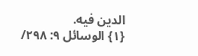الدين فيه.
{١} الوسائل ٩: ٢٩٨/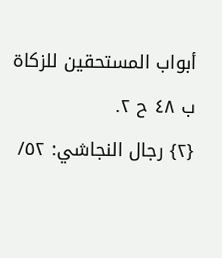أبواب المستحقين للزكاة ب ٤٨ ح ٢.
{٢} رجال النجاشي: ٥٢/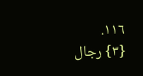١١٦.
{٣} رجال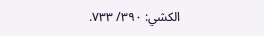الكشي: ٣٩٠/ ٧٣٣.